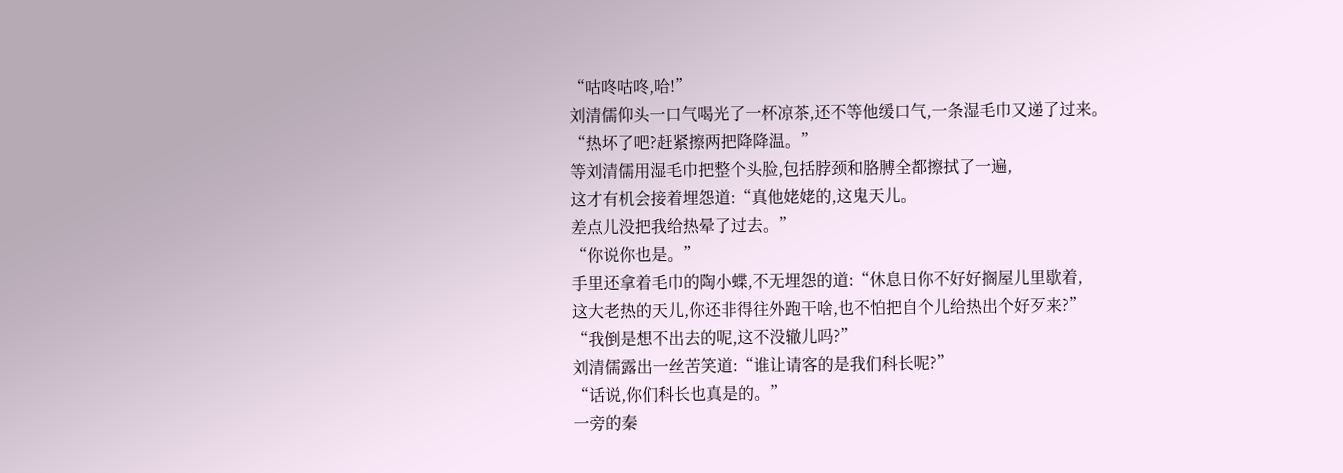“咕咚咕咚,哈!”
刘清儒仰头一口气喝光了一杯凉茶,还不等他缓口气,一条湿毛巾又递了过来。
“热坏了吧?赶紧擦两把降降温。”
等刘清儒用湿毛巾把整个头脸,包括脖颈和胳膊全都擦拭了一遍,
这才有机会接着埋怨道:“真他姥姥的,这鬼天儿。
差点儿没把我给热晕了过去。”
“你说你也是。”
手里还拿着毛巾的陶小蝶,不无埋怨的道:“休息日你不好好搁屋儿里歇着,
这大老热的天儿,你还非得往外跑干啥,也不怕把自个儿给热出个好歹来?”
“我倒是想不出去的呢,这不没辙儿吗?”
刘清儒露出一丝苦笑道:“谁让请客的是我们科长呢?”
“话说,你们科长也真是的。”
一旁的秦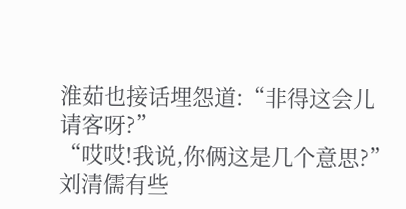淮茹也接话埋怨道:“非得这会儿请客呀?”
“哎哎!我说,你俩这是几个意思?”
刘清儒有些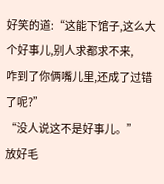好笑的道:“这能下馆子,这么大个好事儿,别人求都求不来,
咋到了你俩嘴儿里,还成了过错了呢?”
“没人说这不是好事儿。”
放好毛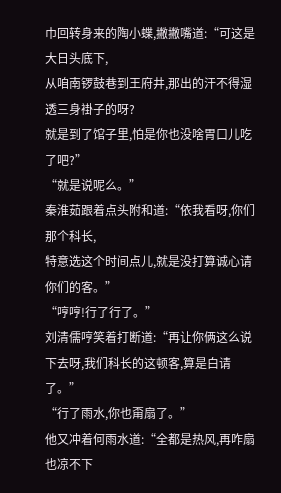巾回转身来的陶小蝶,撇撇嘴道:“可这是大日头底下,
从咱南锣鼓巷到王府井,那出的汗不得湿透三身褂子的呀?
就是到了馆子里,怕是你也没啥胃口儿吃了吧?”
“就是说呢么。”
秦淮茹跟着点头附和道:“依我看呀,你们那个科长,
特意选这个时间点儿,就是没打算诚心请你们的客。”
“哼哼!行了行了。”
刘清儒哼笑着打断道:“再让你俩这么说下去呀,我们科长的这顿客,算是白请了。”
“行了雨水,你也甭扇了。”
他又冲着何雨水道:“全都是热风,再咋扇也凉不下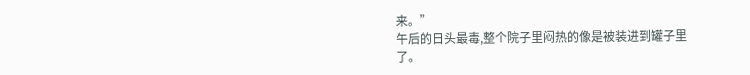来。”
午后的日头最毒,整个院子里闷热的像是被装进到罐子里了。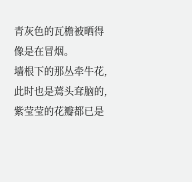青灰色的瓦檐被晒得像是在冒烟。
墙根下的那丛牵牛花,此时也是蔫头耷脑的,紫莹莹的花瓣都已是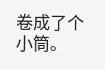卷成了个小筒。